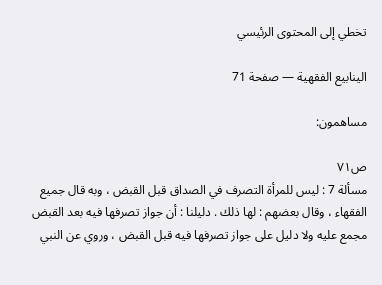تخطي إلى المحتوى الرئيسي

الينابيع الفقهية — صفحة 71

مساهمون:

ص٧١
مسألة 7 : ليس للمرأة التصرف في الصداق قبل القبض ، وبه قال جميع الفقهاء ، وقال بعضهم : لها ذلك . دليلنا : أن جواز تصرفها فيه بعد القبض مجمع عليه ولا دليل على جواز تصرفها فيه قبل القبض ، وروي عن النبي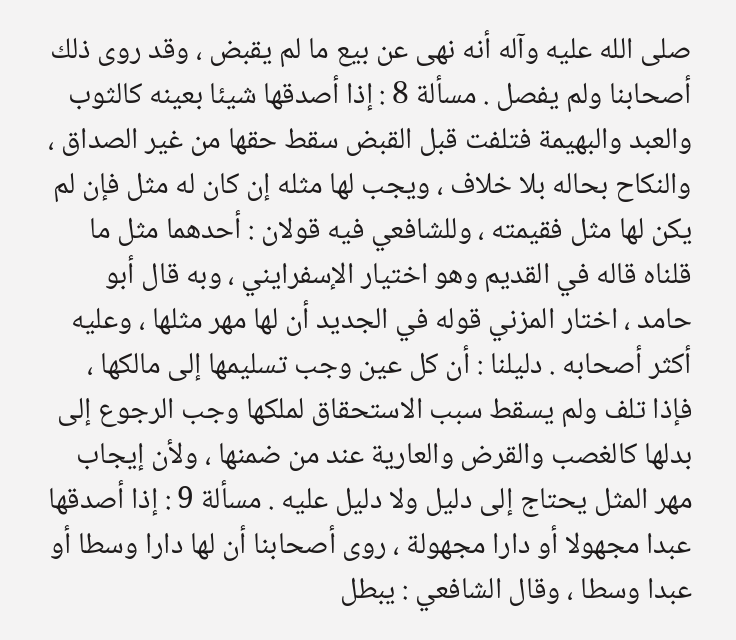صلى الله عليه وآله أنه نهى عن بيع ما لم يقبض ، وقد روى ذلك أصحابنا ولم يفصل . مسألة 8 : إذا أصدقها شيئا بعينه كالثوب والعبد والبهيمة فتلفت قبل القبض سقط حقها من غير الصداق ، والنكاح بحاله بلا خلاف ، ويجب لها مثله إن كان له مثل فإن لم يكن لها مثل فقيمته ، وللشافعي فيه قولان : أحدهما مثل ما قلناه قاله في القديم وهو اختيار الإسفرايني ، وبه قال أبو حامد ، اختار المزني قوله في الجديد أن لها مهر مثلها ، وعليه أكثر أصحابه . دليلنا : أن كل عين وجب تسليمها إلى مالكها ، فإذا تلف ولم يسقط سبب الاستحقاق لملكها وجب الرجوع إلى بدلها كالغصب والقرض والعارية عند من ضمنها ، ولأن إيجاب مهر المثل يحتاج إلى دليل ولا دليل عليه . مسألة 9 : إذا أصدقها عبدا مجهولا أو دارا مجهولة ، روى أصحابنا أن لها دارا وسطا أو عبدا وسطا ، وقال الشافعي : يبطل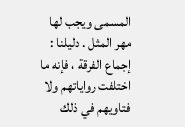المسمى ويجب لها مهر المثل . دليلنا : إجماع الفرقة ، فإنه ما اختلفت رواياتهم ولا فتاويهم في ذلك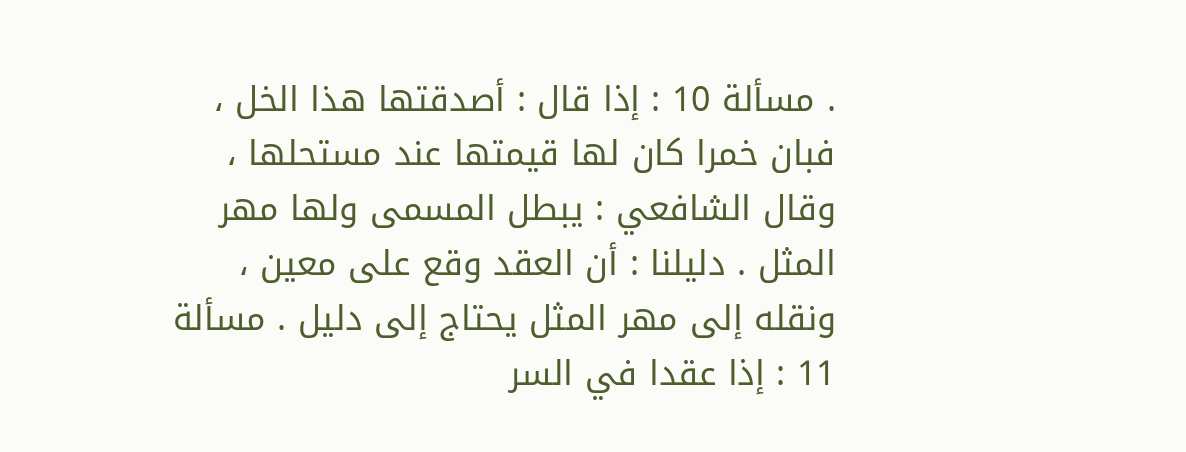. مسألة 10 : إذا قال : أصدقتها هذا الخل ، فبان خمرا كان لها قيمتها عند مستحلها ، وقال الشافعي : يبطل المسمى ولها مهر المثل . دليلنا : أن العقد وقع على معين ، ونقله إلى مهر المثل يحتاج إلى دليل . مسألة 11 : إذا عقدا في السر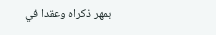بمهر ذكراه وعقدا في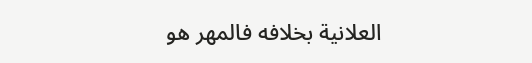العلانية بخلافه فالمهر هو